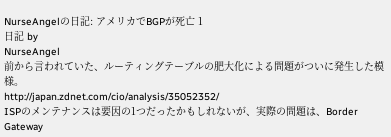NurseAngelの日記: アメリカでBGPが死亡 1
日記 by
NurseAngel
前から言われていた、ルーティングテーブルの肥大化による問題がついに発生した模様。
http://japan.zdnet.com/cio/analysis/35052352/
ISPのメンテナンスは要因の1つだったかもしれないが、実際の問題は、Border Gateway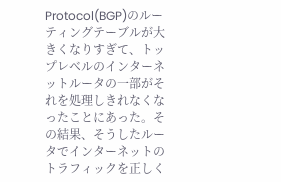Protocol(BGP)のルーティングテーブルが大きくなりすぎて、トップレベルのインターネットルータの一部がそれを処理しきれなくなったことにあった。その結果、そうしたルータでインターネットのトラフィックを正しく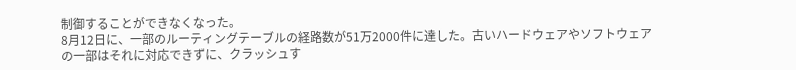制御することができなくなった。
8月12日に、一部のルーティングテーブルの経路数が51万2000件に達した。古いハードウェアやソフトウェアの一部はそれに対応できずに、クラッシュす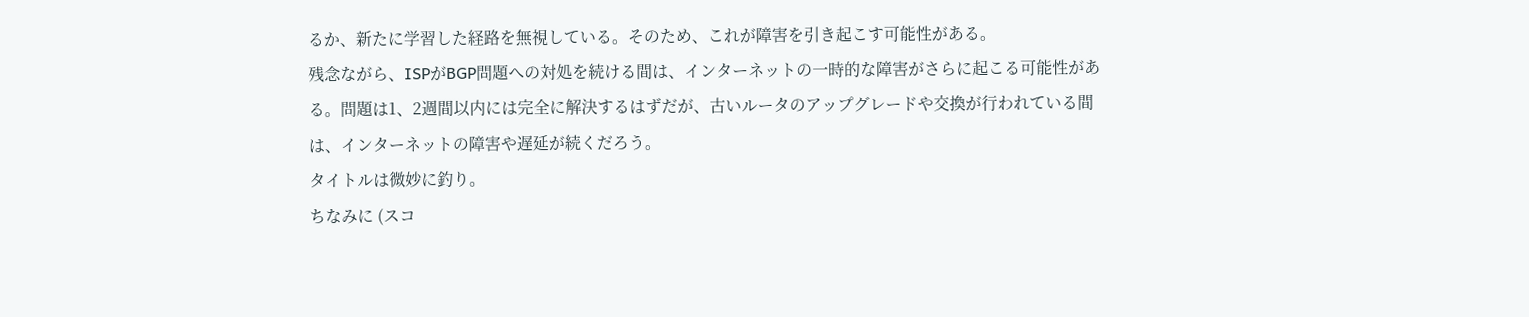るか、新たに学習した経路を無視している。そのため、これが障害を引き起こす可能性がある。
残念ながら、ISPがBGP問題への対処を続ける間は、インターネットの一時的な障害がさらに起こる可能性がある。問題は1、2週間以内には完全に解決するはずだが、古いルータのアップグレードや交換が行われている間は、インターネットの障害や遅延が続くだろう。
タイトルは微妙に釣り。
ちなみに (スコ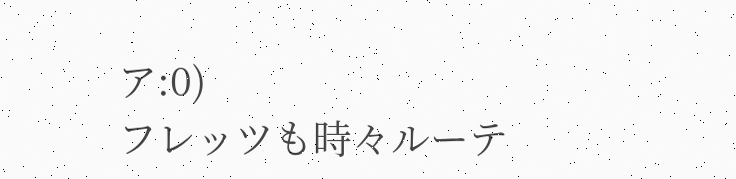ア:0)
フレッツも時々ルーテ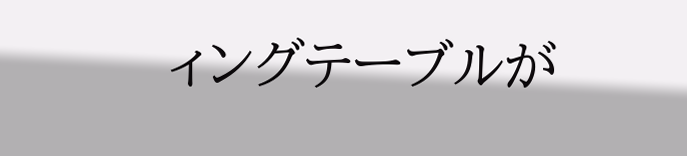ィングテーブルが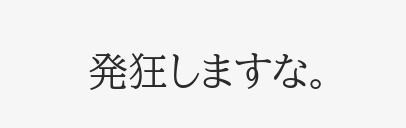発狂しますな。